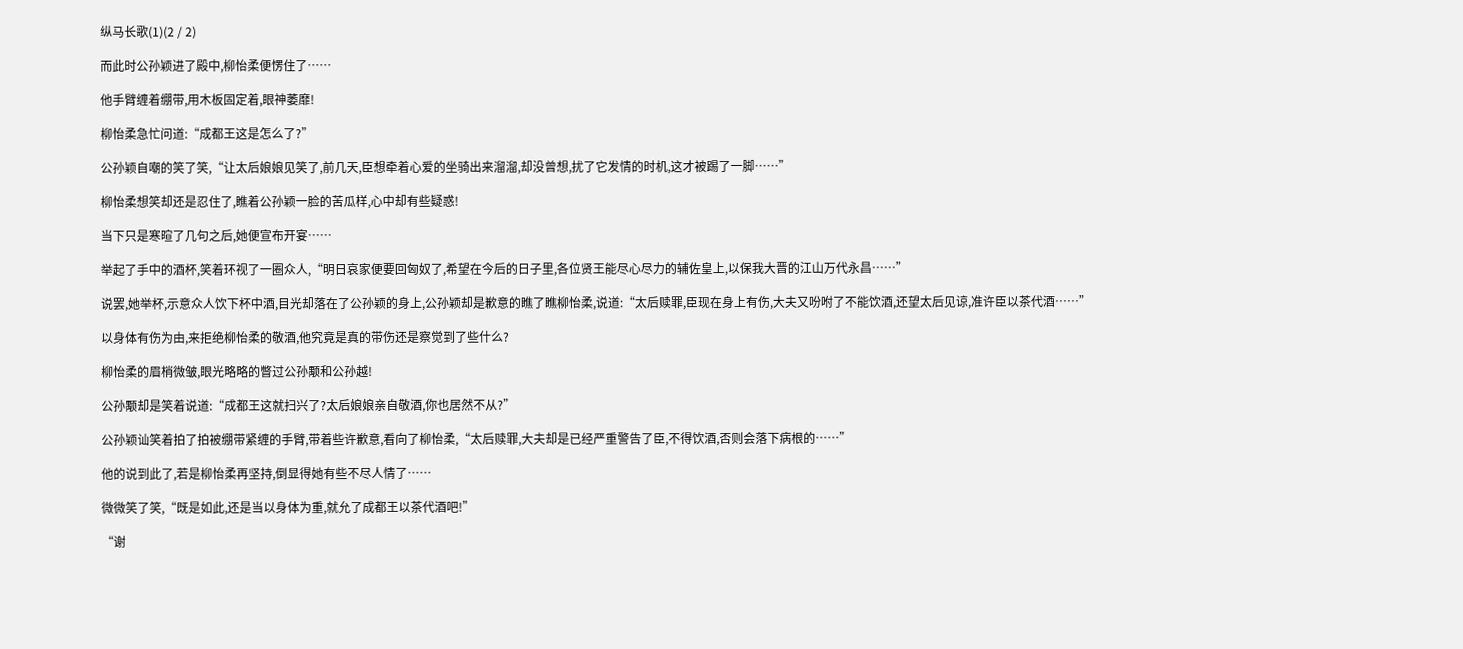纵马长歌(1)(2 / 2)

而此时公孙颖进了殿中,柳怡柔便愣住了……

他手臂缠着绷带,用木板固定着,眼神萎靡!

柳怡柔急忙问道:“成都王这是怎么了?”

公孙颖自嘲的笑了笑,“让太后娘娘见笑了,前几天,臣想牵着心爱的坐骑出来溜溜,却没曾想,扰了它发情的时机,这才被踢了一脚……”

柳怡柔想笑却还是忍住了,瞧着公孙颖一脸的苦瓜样,心中却有些疑惑!

当下只是寒暄了几句之后,她便宣布开宴……

举起了手中的酒杯,笑着环视了一圈众人,“明日哀家便要回匈奴了,希望在今后的日子里,各位贤王能尽心尽力的辅佐皇上,以保我大晋的江山万代永昌……”

说罢,她举杯,示意众人饮下杯中酒,目光却落在了公孙颖的身上,公孙颖却是歉意的瞧了瞧柳怡柔,说道:“太后赎罪,臣现在身上有伤,大夫又吩咐了不能饮酒,还望太后见谅,准许臣以茶代酒……”

以身体有伤为由,来拒绝柳怡柔的敬酒,他究竟是真的带伤还是察觉到了些什么?

柳怡柔的眉梢微皱,眼光略略的瞥过公孙颙和公孙越!

公孙颙却是笑着说道:“成都王这就扫兴了?太后娘娘亲自敬酒,你也居然不从?”

公孙颖讪笑着拍了拍被绷带紧缠的手臂,带着些许歉意,看向了柳怡柔,“太后赎罪,大夫却是已经严重警告了臣,不得饮酒,否则会落下病根的……”

他的说到此了,若是柳怡柔再坚持,倒显得她有些不尽人情了……

微微笑了笑,“既是如此,还是当以身体为重,就允了成都王以茶代酒吧!”

“谢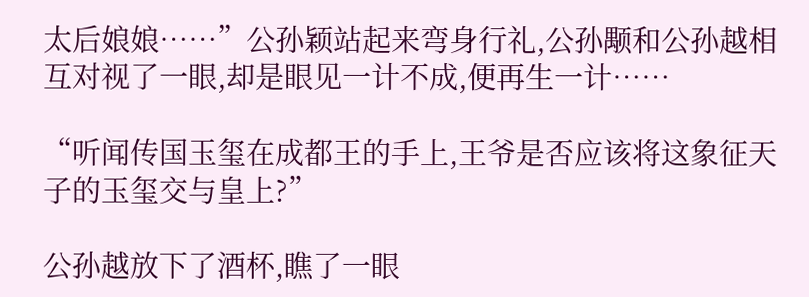太后娘娘……”公孙颖站起来弯身行礼,公孙颙和公孙越相互对视了一眼,却是眼见一计不成,便再生一计……

“听闻传国玉玺在成都王的手上,王爷是否应该将这象征天子的玉玺交与皇上?”

公孙越放下了酒杯,瞧了一眼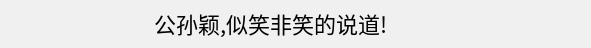公孙颖,似笑非笑的说道!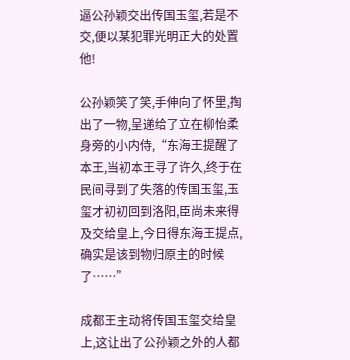逼公孙颖交出传国玉玺,若是不交,便以某犯罪光明正大的处置他!

公孙颖笑了笑,手伸向了怀里,掏出了一物,呈递给了立在柳怡柔身旁的小内侍,“东海王提醒了本王,当初本王寻了许久,终于在民间寻到了失落的传国玉玺,玉玺才初初回到洛阳,臣尚未来得及交给皇上,今日得东海王提点,确实是该到物归原主的时候了……”

成都王主动将传国玉玺交给皇上,这让出了公孙颖之外的人都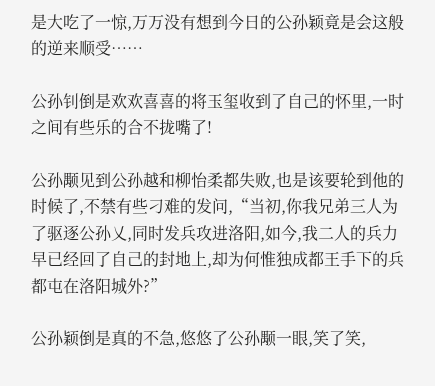是大吃了一惊,万万没有想到今日的公孙颖竟是会这般的逆来顺受……

公孙钊倒是欢欢喜喜的将玉玺收到了自己的怀里,一时之间有些乐的合不拢嘴了!

公孙颙见到公孙越和柳怡柔都失败,也是该要轮到他的时候了,不禁有些刁难的发问,“当初,你我兄弟三人为了驱逐公孙乂,同时发兵攻进洛阳,如今,我二人的兵力早已经回了自己的封地上,却为何惟独成都王手下的兵都屯在洛阳城外?”

公孙颖倒是真的不急,悠悠了公孙颙一眼,笑了笑,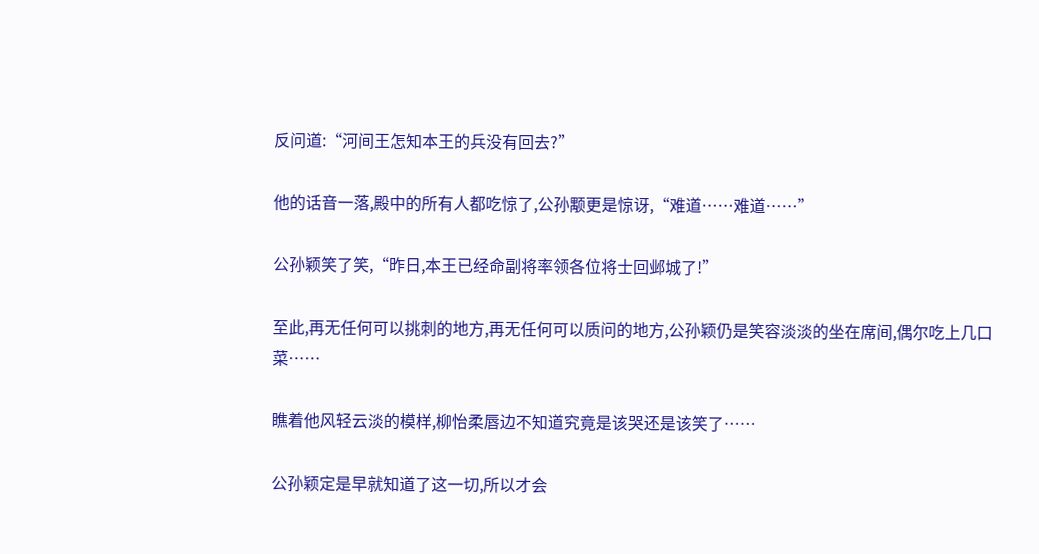反问道:“河间王怎知本王的兵没有回去?”

他的话音一落,殿中的所有人都吃惊了,公孙颙更是惊讶,“难道……难道……”

公孙颖笑了笑,“昨日,本王已经命副将率领各位将士回邺城了!”

至此,再无任何可以挑刺的地方,再无任何可以质问的地方,公孙颖仍是笑容淡淡的坐在席间,偶尔吃上几口菜……

瞧着他风轻云淡的模样,柳怡柔唇边不知道究竟是该哭还是该笑了……

公孙颖定是早就知道了这一切,所以才会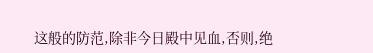这般的防范,除非今日殿中见血,否则,绝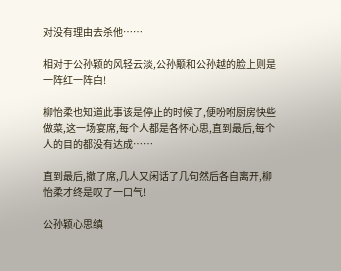对没有理由去杀他……

相对于公孙颖的风轻云淡,公孙颙和公孙越的脸上则是一阵红一阵白!

柳怡柔也知道此事该是停止的时候了,便吩咐厨房快些做菜,这一场宴席,每个人都是各怀心思,直到最后,每个人的目的都没有达成……

直到最后,撤了席,几人又闲话了几句然后各自离开,柳怡柔才终是叹了一口气!

公孙颖心思缜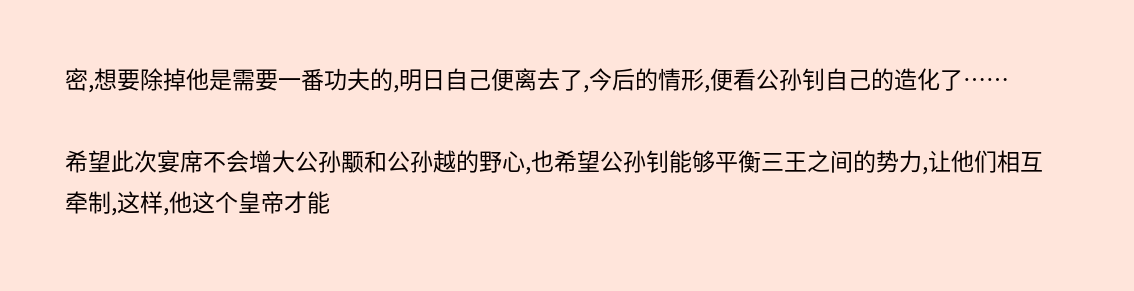密,想要除掉他是需要一番功夫的,明日自己便离去了,今后的情形,便看公孙钊自己的造化了……

希望此次宴席不会增大公孙颙和公孙越的野心,也希望公孙钊能够平衡三王之间的势力,让他们相互牵制,这样,他这个皇帝才能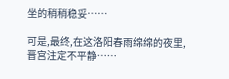坐的稍稍稳妥……

可是,最终,在这洛阳春雨绵绵的夜里,晋宫注定不平静……